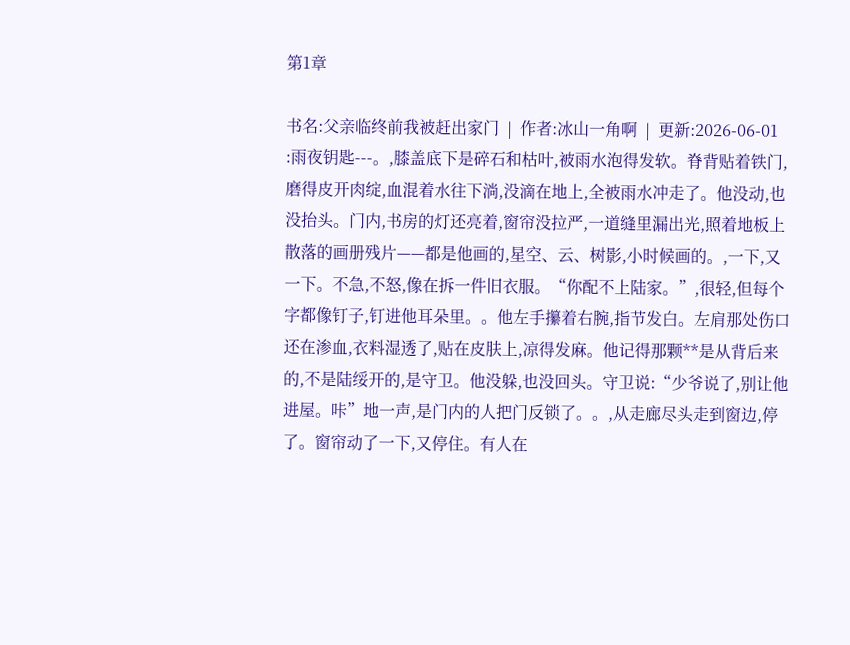第1章

书名:父亲临终前我被赶出家门  |  作者:冰山一角啊  |  更新:2026-06-01
:雨夜钥匙---。,膝盖底下是碎石和枯叶,被雨水泡得发软。脊背贴着铁门,磨得皮开肉绽,血混着水往下淌,没滴在地上,全被雨水冲走了。他没动,也没抬头。门内,书房的灯还亮着,窗帘没拉严,一道缝里漏出光,照着地板上散落的画册残片——都是他画的,星空、云、树影,小时候画的。,一下,又一下。不急,不怒,像在拆一件旧衣服。“你配不上陆家。”,很轻,但每个字都像钉子,钉进他耳朵里。。他左手攥着右腕,指节发白。左肩那处伤口还在渗血,衣料湿透了,贴在皮肤上,凉得发麻。他记得那颗**是从背后来的,不是陆绥开的,是守卫。他没躲,也没回头。守卫说:“少爷说了,别让他进屋。咔”地一声,是门内的人把门反锁了。。,从走廊尽头走到窗边,停了。窗帘动了一下,又停住。有人在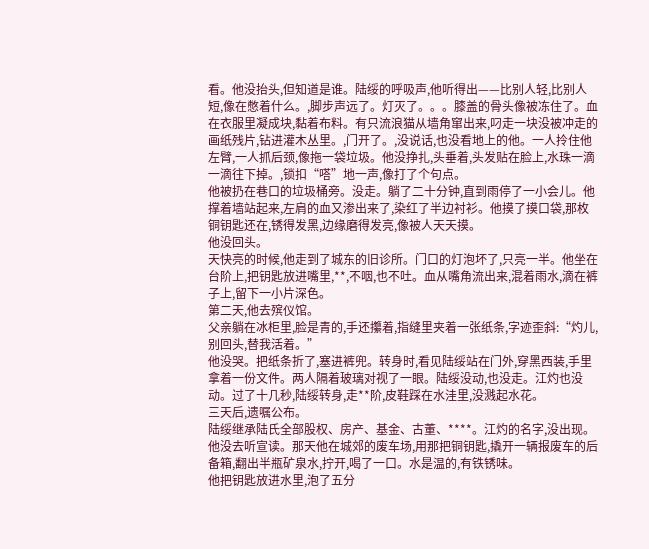看。他没抬头,但知道是谁。陆绥的呼吸声,他听得出——比别人轻,比别人短,像在憋着什么。,脚步声远了。灯灭了。。。膝盖的骨头像被冻住了。血在衣服里凝成块,黏着布料。有只流浪猫从墙角窜出来,叼走一块没被冲走的画纸残片,钻进灌木丛里。,门开了。,没说话,也没看地上的他。一人拎住他左臂,一人抓后颈,像拖一袋垃圾。他没挣扎,头垂着,头发贴在脸上,水珠一滴一滴往下掉。,锁扣“嗒”地一声,像打了个句点。
他被扔在巷口的垃圾桶旁。没走。躺了二十分钟,直到雨停了一小会儿。他撑着墙站起来,左肩的血又渗出来了,染红了半边衬衫。他摸了摸口袋,那枚铜钥匙还在,锈得发黑,边缘磨得发亮,像被人天天摸。
他没回头。
天快亮的时候,他走到了城东的旧诊所。门口的灯泡坏了,只亮一半。他坐在台阶上,把钥匙放进嘴里,**,不咽,也不吐。血从嘴角流出来,混着雨水,滴在裤子上,留下一小片深色。
第二天,他去殡仪馆。
父亲躺在冰柜里,脸是青的,手还攥着,指缝里夹着一张纸条,字迹歪斜:“灼儿,别回头,替我活着。”
他没哭。把纸条折了,塞进裤兜。转身时,看见陆绥站在门外,穿黑西装,手里拿着一份文件。两人隔着玻璃对视了一眼。陆绥没动,也没走。江灼也没动。过了十几秒,陆绥转身,走**阶,皮鞋踩在水洼里,没溅起水花。
三天后,遗嘱公布。
陆绥继承陆氏全部股权、房产、基金、古董、****。江灼的名字,没出现。
他没去听宣读。那天他在城郊的废车场,用那把铜钥匙,撬开一辆报废车的后备箱,翻出半瓶矿泉水,拧开,喝了一口。水是温的,有铁锈味。
他把钥匙放进水里,泡了五分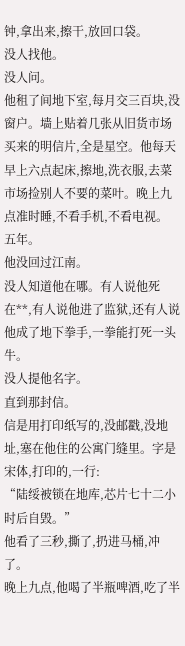钟,拿出来,擦干,放回口袋。
没人找他。
没人问。
他租了间地下室,每月交三百块,没窗户。墙上贴着几张从旧货市场买来的明信片,全是星空。他每天早上六点起床,擦地,洗衣服,去菜市场捡别人不要的菜叶。晚上九点准时睡,不看手机,不看电视。
五年。
他没回过江南。
没人知道他在哪。有人说他死在**,有人说他进了监狱,还有人说他成了地下拳手,一拳能打死一头牛。
没人提他名字。
直到那封信。
信是用打印纸写的,没邮戳,没地址,塞在他住的公寓门缝里。字是宋体,打印的,一行:
“陆绥被锁在地库,芯片七十二小时后自毁。”
他看了三秒,撕了,扔进马桶,冲了。
晚上九点,他喝了半瓶啤酒,吃了半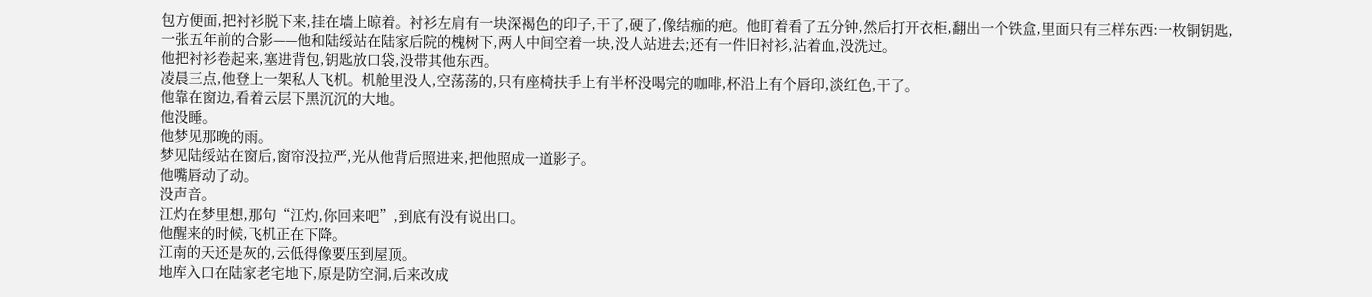包方便面,把衬衫脱下来,挂在墙上晾着。衬衫左肩有一块深褐色的印子,干了,硬了,像结痂的疤。他盯着看了五分钟,然后打开衣柜,翻出一个铁盒,里面只有三样东西:一枚铜钥匙,一张五年前的合影——他和陆绥站在陆家后院的槐树下,两人中间空着一块,没人站进去;还有一件旧衬衫,沾着血,没洗过。
他把衬衫卷起来,塞进背包,钥匙放口袋,没带其他东西。
凌晨三点,他登上一架私人飞机。机舱里没人,空荡荡的,只有座椅扶手上有半杯没喝完的咖啡,杯沿上有个唇印,淡红色,干了。
他靠在窗边,看着云层下黑沉沉的大地。
他没睡。
他梦见那晚的雨。
梦见陆绥站在窗后,窗帘没拉严,光从他背后照进来,把他照成一道影子。
他嘴唇动了动。
没声音。
江灼在梦里想,那句“江灼,你回来吧”,到底有没有说出口。
他醒来的时候,飞机正在下降。
江南的天还是灰的,云低得像要压到屋顶。
地库入口在陆家老宅地下,原是防空洞,后来改成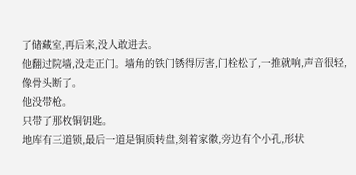了储藏室,再后来,没人敢进去。
他翻过院墙,没走正门。墙角的铁门锈得厉害,门栓松了,一推就响,声音很轻,像骨头断了。
他没带枪。
只带了那枚铜钥匙。
地库有三道锁,最后一道是铜质转盘,刻着家徽,旁边有个小孔,形状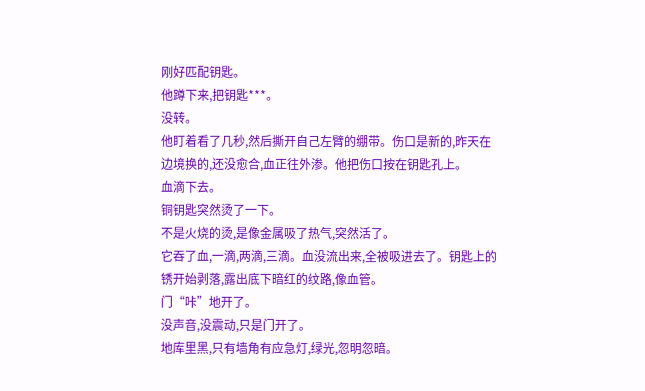刚好匹配钥匙。
他蹲下来,把钥匙***。
没转。
他盯着看了几秒,然后撕开自己左臂的绷带。伤口是新的,昨天在边境换的,还没愈合,血正往外渗。他把伤口按在钥匙孔上。
血滴下去。
铜钥匙突然烫了一下。
不是火烧的烫,是像金属吸了热气,突然活了。
它吞了血,一滴,两滴,三滴。血没流出来,全被吸进去了。钥匙上的锈开始剥落,露出底下暗红的纹路,像血管。
门“咔”地开了。
没声音,没震动,只是门开了。
地库里黑,只有墙角有应急灯,绿光,忽明忽暗。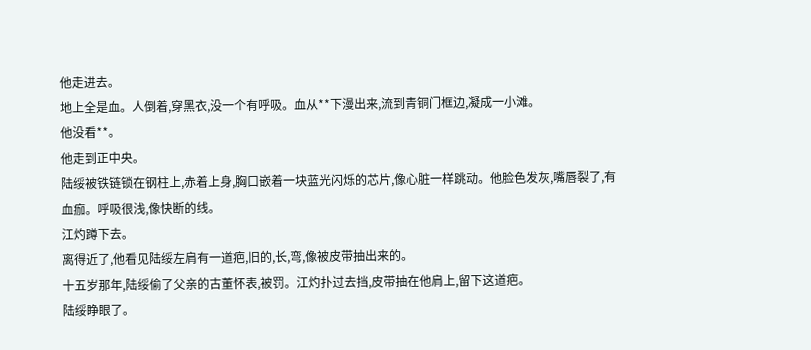他走进去。
地上全是血。人倒着,穿黑衣,没一个有呼吸。血从**下漫出来,流到青铜门框边,凝成一小滩。
他没看**。
他走到正中央。
陆绥被铁链锁在钢柱上,赤着上身,胸口嵌着一块蓝光闪烁的芯片,像心脏一样跳动。他脸色发灰,嘴唇裂了,有血痂。呼吸很浅,像快断的线。
江灼蹲下去。
离得近了,他看见陆绥左肩有一道疤,旧的,长,弯,像被皮带抽出来的。
十五岁那年,陆绥偷了父亲的古董怀表,被罚。江灼扑过去挡,皮带抽在他肩上,留下这道疤。
陆绥睁眼了。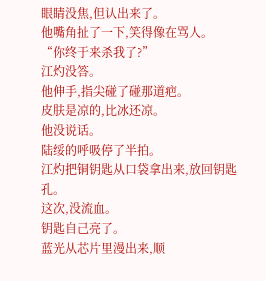眼睛没焦,但认出来了。
他嘴角扯了一下,笑得像在骂人。
“你终于来杀我了?”
江灼没答。
他伸手,指尖碰了碰那道疤。
皮肤是凉的,比冰还凉。
他没说话。
陆绥的呼吸停了半拍。
江灼把铜钥匙从口袋拿出来,放回钥匙孔。
这次,没流血。
钥匙自己亮了。
蓝光从芯片里漫出来,顺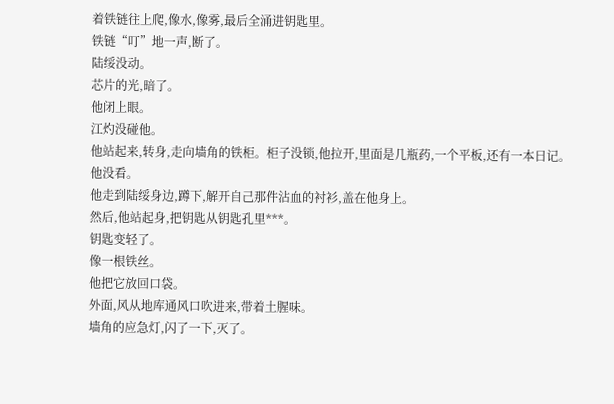着铁链往上爬,像水,像雾,最后全涌进钥匙里。
铁链“叮”地一声,断了。
陆绥没动。
芯片的光,暗了。
他闭上眼。
江灼没碰他。
他站起来,转身,走向墙角的铁柜。柜子没锁,他拉开,里面是几瓶药,一个平板,还有一本日记。
他没看。
他走到陆绥身边,蹲下,解开自己那件沾血的衬衫,盖在他身上。
然后,他站起身,把钥匙从钥匙孔里***。
钥匙变轻了。
像一根铁丝。
他把它放回口袋。
外面,风从地库通风口吹进来,带着土腥味。
墙角的应急灯,闪了一下,灭了。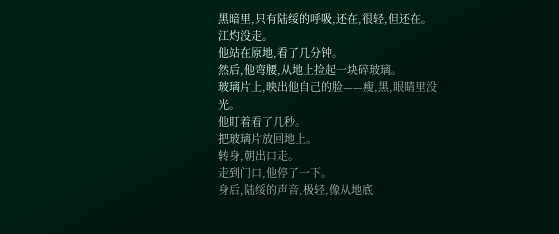黑暗里,只有陆绥的呼吸,还在,很轻,但还在。
江灼没走。
他站在原地,看了几分钟。
然后,他弯腰,从地上捡起一块碎玻璃。
玻璃片上,映出他自己的脸——瘦,黑,眼睛里没光。
他盯着看了几秒。
把玻璃片放回地上。
转身,朝出口走。
走到门口,他停了一下。
身后,陆绥的声音,极轻,像从地底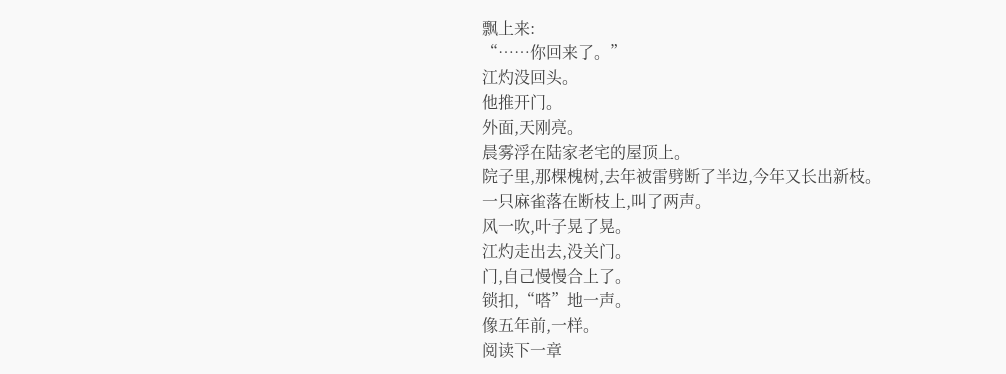飘上来:
“……你回来了。”
江灼没回头。
他推开门。
外面,天刚亮。
晨雾浮在陆家老宅的屋顶上。
院子里,那棵槐树,去年被雷劈断了半边,今年又长出新枝。
一只麻雀落在断枝上,叫了两声。
风一吹,叶子晃了晃。
江灼走出去,没关门。
门,自己慢慢合上了。
锁扣,“嗒”地一声。
像五年前,一样。
阅读下一章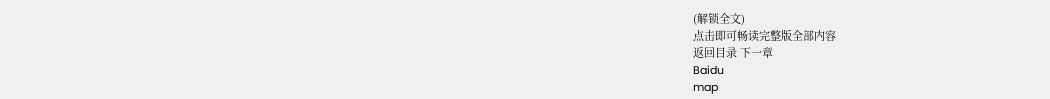(解锁全文)
点击即可畅读完整版全部内容
返回目录 下一章
Baidu
map